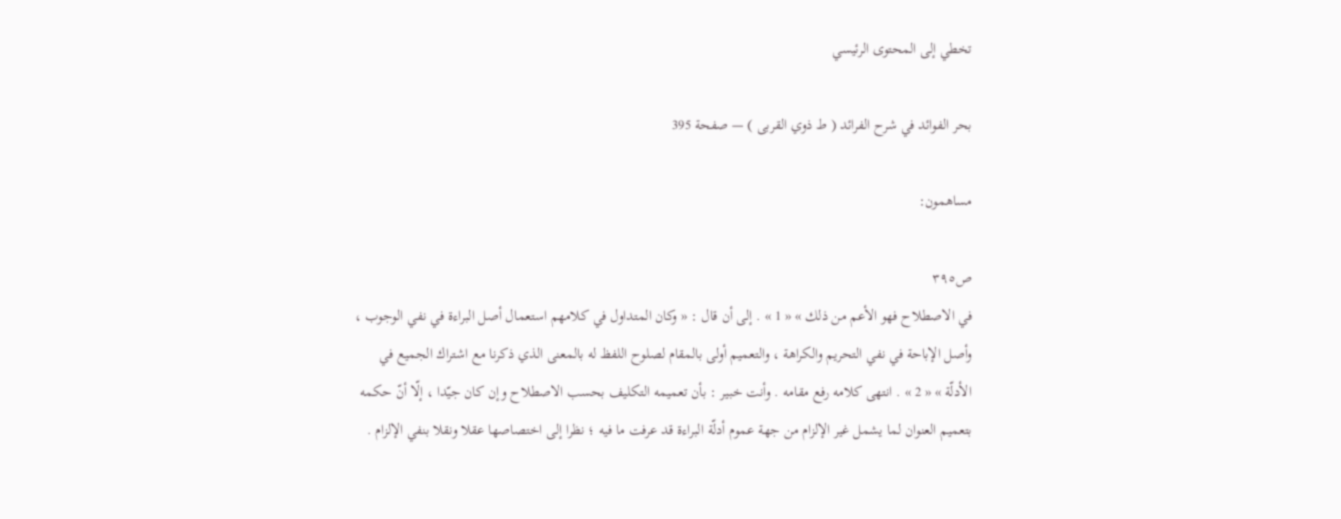تخطي إلى المحتوى الرئيسي

بحر الفوائد في شرح الفرائد ( ط ذوي القربى ) — صفحة 395

مساهمون:

ص٣٩٥
في الاصطلاح فهو الأعم من ذلك » « 1 » . إلى أن قال : « وكان المتداول في كلامهم استعمال أصل البراءة في نفي الوجوب ، وأصل الإباحة في نفي التحريم والكراهة ، والتعميم أولى بالمقام لصلوح اللفظ له بالمعنى الذي ذكرنا مع اشتراك الجميع في الأدلّة » « 2 » . انتهى كلامه رفع مقامه . وأنت خبير : بأن تعميمه التكليف بحسب الاصطلاح وإن كان جيّدا ، إلّا أنّ حكمه بتعميم العنوان لما يشمل غير الإلزام من جهة عموم أدلّة البراءة قد عرفت ما فيه ؛ نظرا إلى اختصاصها عقلا ونقلا بنفي الإلزام .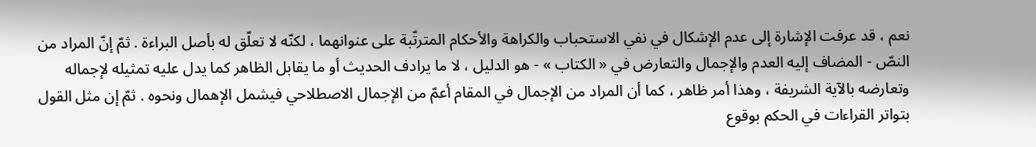نعم ، قد عرفت الإشارة إلى عدم الإشكال في نفي الاستحباب والكراهة والأحكام المترتّبة على عنوانهما ، لكنّه لا تعلّق له بأصل البراءة . ثمّ إنّ المراد من النصّ - المضاف إليه العدم والإجمال والتعارض في « الكتاب » - هو الدليل ، لا ما يرادف الحديث أو ما يقابل الظاهر كما يدل عليه تمثيله لإجماله وتعارضه بالآية الشريفة ، وهذا أمر ظاهر ، كما أن المراد من الإجمال في المقام أعمّ من الإجمال الاصطلاحي فيشمل الإهمال ونحوه . ثمّ إن مثل القول بتواتر القراءات في الحكم بوقوع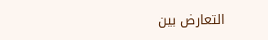التعارض بين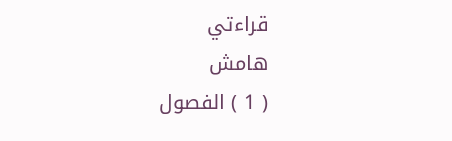قراءتي
هامش
( 1 ) الفصول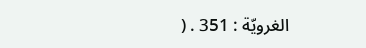الغرويّة : 351 . (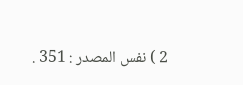2 ) نفس المصدر : 351 .